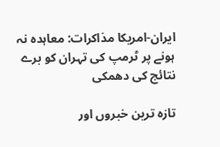ایران-امریکا مذاکرات: معاہدہ نہ ہونے پر ٹرمپ کی تہران کو برے نتائج کی دھمکی

تازہ ترین خبروں اور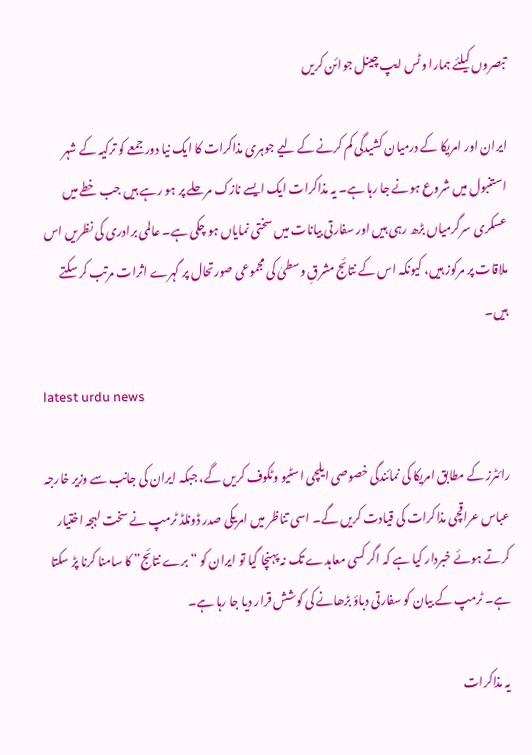تبصروں کیلئے ہمارا وٹس ایپ چینل جوائن کریں

ایران اور امریکا کے درمیان کشیدگی کم کرنے کے لیے جوہری مذاکرات کا ایک نیا دور جمعے کو ترکیہ کے شہر استنبول میں شروع ہونے جا رہا ہے۔ یہ مذاکرات ایک ایسے نازک مرحلے پر ہو رہے ہیں جب خطے میں عسکری سرگرمیاں بڑھ رہی ہیں اور سفارتی بیانات میں سختی نمایاں ہو چکی ہے۔ عالمی برادری کی نظریں اس ملاقات پر مرکوز ہیں، کیونکہ اس کے نتائج مشرقِ وسطیٰ کی مجموعی صورتحال پر گہرے اثرات مرتب کر سکتے ہیں۔

latest urdu news

رائٹرز کے مطابق امریکا کی نمائندگی خصوصی ایلچی اسٹیو وٹکوف کریں گے، جبکہ ایران کی جانب سے وزیر خارجہ عباس عراقچی مذاکرات کی قیادت کریں گے۔ اسی تناظر میں امریکی صدر ڈونلڈ ٹرمپ نے سخت لہجہ اختیار کرتے ہوئے خبردار کیا ہے کہ اگر کسی معاہدے تک نہ پہنچا گیا تو ایران کو “برے نتائج” کا سامنا کرنا پڑ سکتا ہے۔ ٹرمپ کے بیان کو سفارتی دباؤ بڑھانے کی کوشش قرار دیا جا رہا ہے۔

یہ مذاکرات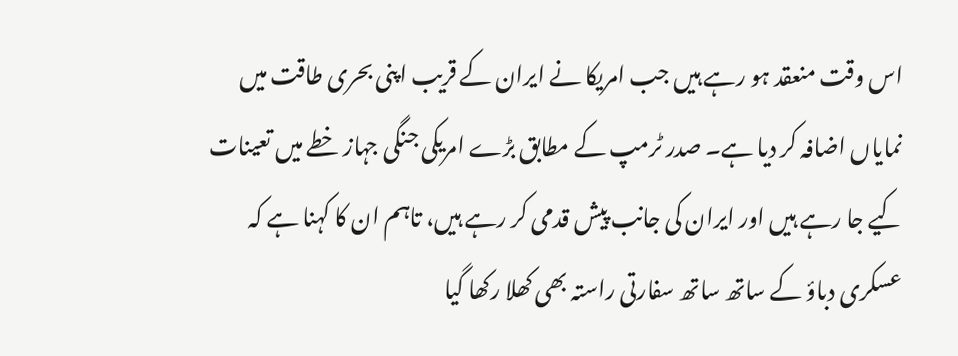اس وقت منعقد ہو رہے ہیں جب امریکا نے ایران کے قریب اپنی بحری طاقت میں نمایاں اضافہ کر دیا ہے۔ صدر ٹرمپ کے مطابق بڑے امریکی جنگی جہاز خطے میں تعینات کیے جا رہے ہیں اور ایران کی جانب پیش قدمی کر رہے ہیں، تاہم ان کا کہنا ہے کہ عسکری دباؤ کے ساتھ ساتھ سفارتی راستہ بھی کھلا رکھا گیا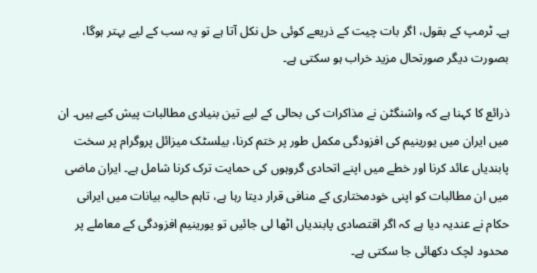ہے۔ ٹرمپ کے بقول، اگر بات چیت کے ذریعے کوئی حل نکل آتا ہے تو یہ سب کے لیے بہتر ہوگا، بصورت دیگر صورتحال مزید خراب ہو سکتی ہے۔

ذرائع کا کہنا ہے کہ واشنگٹن نے مذاکرات کی بحالی کے لیے تین بنیادی مطالبات پیش کیے ہیں۔ ان میں ایران میں یورینیم کی افزودگی مکمل طور پر ختم کرنا، بیلسٹک میزائل پروگرام پر سخت پابندیاں عائد کرنا اور خطے میں اپنے اتحادی گروہوں کی حمایت ترک کرنا شامل ہے۔ ایران ماضی میں ان مطالبات کو اپنی خودمختاری کے منافی قرار دیتا رہا ہے، تاہم حالیہ بیانات میں ایرانی حکام نے عندیہ دیا ہے کہ اگر اقتصادی پابندیاں اٹھا لی جائیں تو یورینیم افزودگی کے معاملے پر محدود لچک دکھائی جا سکتی ہے۔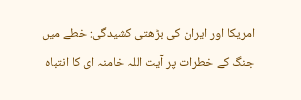امریکا اور ایران کی بڑھتی کشیدگی: خطے میں جنگ کے خطرات پر آیت اللہ خامنہ ای کا انتباہ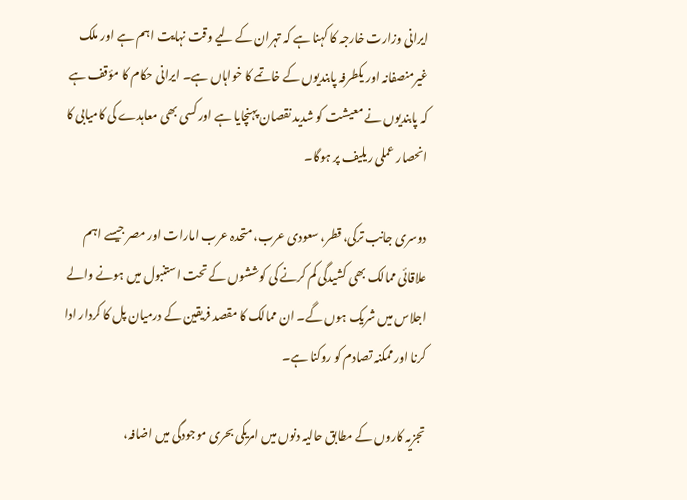ایرانی وزارت خارجہ کا کہنا ہے کہ تہران کے لیے وقت نہایت اہم ہے اور ملک غیرمنصفانہ اور یکطرفہ پابندیوں کے خاتمے کا خواہاں ہے۔ ایرانی حکام کا مؤقف ہے کہ پابندیوں نے معیشت کو شدید نقصان پہنچایا ہے اور کسی بھی معاہدے کی کامیابی کا انحصار عملی ریلیف پر ہوگا۔

دوسری جانب ترکی، قطر، سعودی عرب، متحدہ عرب امارات اور مصر جیسے اہم علاقائی ممالک بھی کشیدگی کم کرنے کی کوششوں کے تحت استنبول میں ہونے والے اجلاس میں شریک ہوں گے۔ ان ممالک کا مقصد فریقین کے درمیان پل کا کردار ادا کرنا اور ممکنہ تصادم کو روکنا ہے۔

تجزیہ کاروں کے مطابق حالیہ دنوں میں امریکی بحری موجودگی میں اضافہ،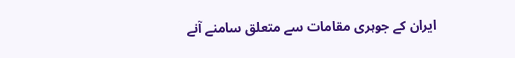ایران کے جوہری مقامات سے متعلق سامنے آنے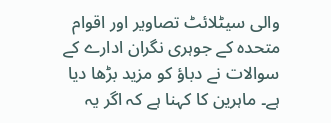والی سیٹلائٹ تصاویر اور اقوام متحدہ کے جوہری نگران ادارے کے سوالات نے دباؤ کو مزید بڑھا دیا ہے۔ ماہرین کا کہنا ہے کہ اگر یہ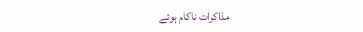مذاکرات ناکام ہوئے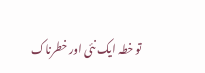تو خطہ ایک نئی اور خطرناک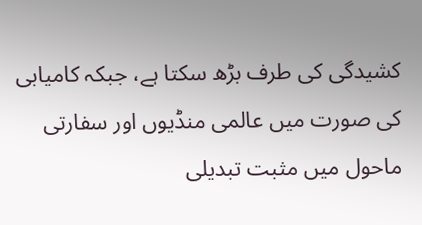کشیدگی کی طرف بڑھ سکتا ہے، جبکہ کامیابی کی صورت میں عالمی منڈیوں اور سفارتی ماحول میں مثبت تبدیلی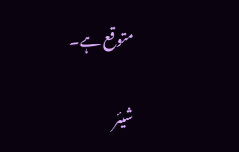متوقع ہے۔

شیئر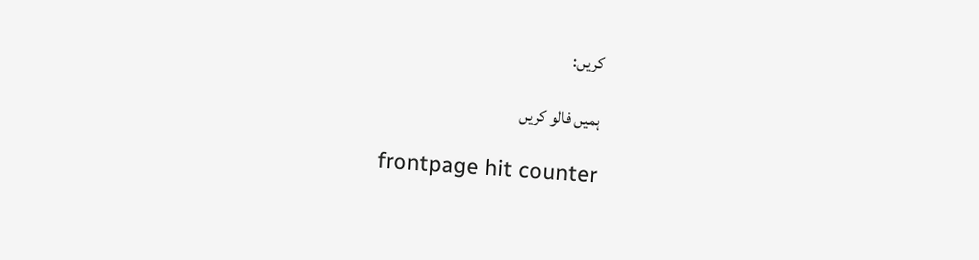کریں:

ہمیں فالو کریں

frontpage hit counter